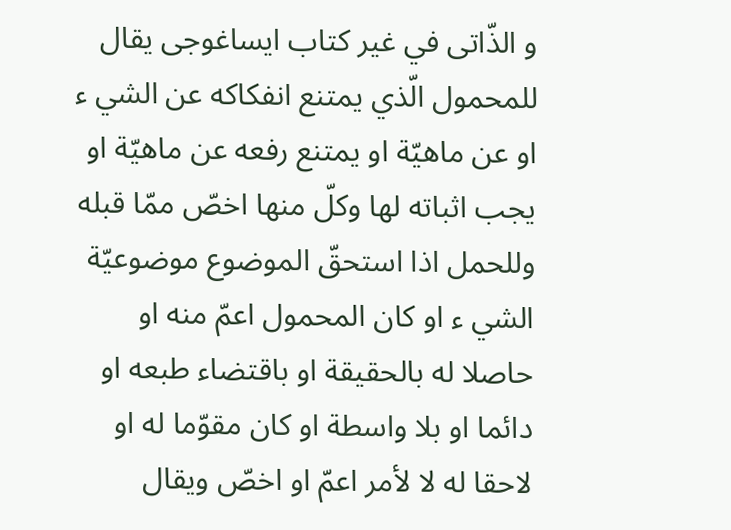و الذّاتى في غير كتاب ايساغوجى يقال للمحمول الّذي يمتنع انفكاكه عن الشي ء او عن ماهيّة او يمتنع رفعه عن ماهيّة او يجب اثباته لها وكلّ منها اخصّ ممّا قبله وللحمل اذا استحقّ الموضوع موضوعيّة الشي ء او كان المحمول اعمّ منه او حاصلا له بالحقيقة او باقتضاء طبعه او دائما او بلا واسطة او كان مقوّما له او لاحقا له لا لأمر اعمّ او اخصّ ويقال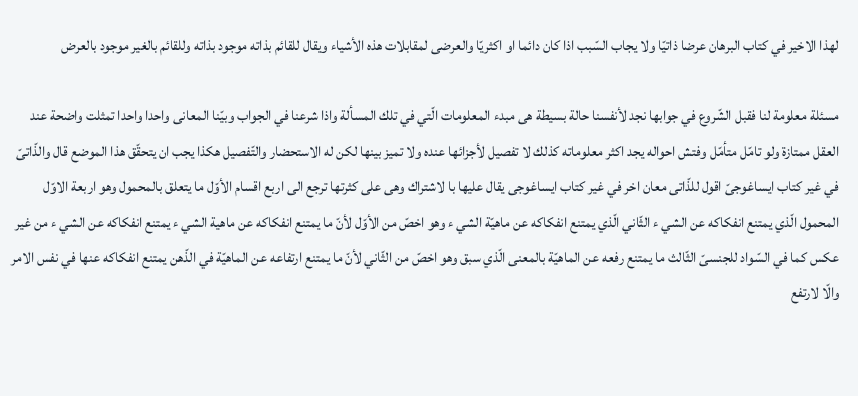لهذا الاخير في كتاب البرهان عرضا ذاتيّا ولا يجاب السّبب اذا كان دائما او اكثريّا والعرضى لمقابلات هذه الأشياء ويقال للقائم بذاته موجود بذاته وللقائم بالغير موجود بالعرض

مسئلة معلومة لنا فقبل الشّروع في جوابها نجد لأنفسنا حالة بسيطة هى مبدء المعلومات الّتي في تلك المسألة واذا شرعنا في الجواب وبيّنا المعانى واحدا واحدا تمثلت واضحة عند العقل ممتازة ولو تامّل متأمّل وفتش احواله يجد اكثر معلوماته كذلك لا تفصيل لأجزائها عنده ولا تميز بينها لكن له الاستحضار والتّفصيل هكذا يجب ان يتحقّق هذا الموضع قال والذّاتىّ في غير كتاب ايساغوجىّ اقول للذّاتى معان اخر في غير كتاب ايساغوجى يقال عليها با لاشتراك وهى على كثرتها ترجع الى اربع اقسام الأوّل ما يتعلق بالمحمول وهو اربعة الاوّل المحمول الّذي يمتنع انفكاكه عن الشي ء الثّاني الّذي يمتنع انفكاكه عن ماهيّة الشي ء وهو اخصّ من الأوّل لأنّ ما يمتنع انفكاكه عن ماهية الشي ء يمتنع انفكاكه عن الشي ء من غير عكس كما في السّواد للجنسىّ الثّالث ما يمتنع رفعه عن الماهيّة بالمعنى الّذي سبق وهو اخصّ من الثّاني لأنّ ما يمتنع ارتفاعه عن الماهيّة في الذّهن يمتنع انفكاكه عنها في نفس الامر والّا لارتفع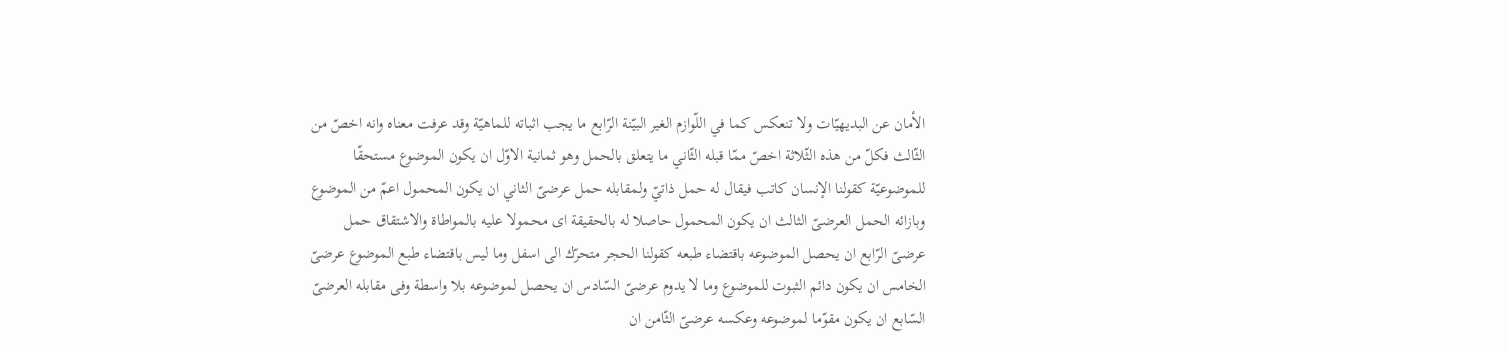الأمان عن البديهيّات ولا تنعكس كما في اللّوازم الغير البيّنة الرّابع ما يجب اثباته للماهيّة وقد عرفت معناه وانه اخصّ من الثّالث فكلّ من هذه الثّلاثة اخصّ ممّا قبله الثّاني ما يتعلق بالحمل وهو ثمانية الاوّل ان يكون الموضوع مستحقّا للموضوعيّة كقولنا الإنسان كاتب فيقال له حمل ذاتيّ ولمقابله حمل عرضىّ الثاني ان يكون المحمول اعمّ من الموضوع وبازائه الحمل العرضىّ الثالث ان يكون المحمول حاصلا له بالحقيقة اى محمولا عليه بالمواطاة والاشتقاق حمل عرضىّ الرّابع ان يحصل الموضوعه باقتضاء طبعه كقولنا الحجر متحرّك الى اسفل وما ليس باقتضاء طبع الموضوع عرضىّ الخامس ان يكون دائم الثبوت للموضوع وما لا يدوم عرضىّ السّادس ان يحصل لموضوعه بلا واسطة وفى مقابله العرضىّ السّابع ان يكون مقوّما لموضوعه وعكسه عرضىّ الثّامن ان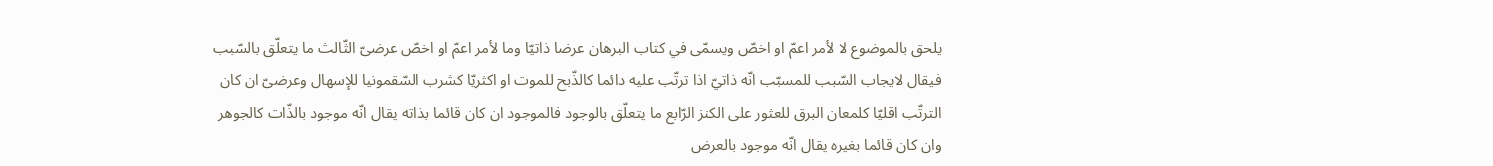يلحق بالموضوع لا لأمر اعمّ او اخصّ ويسمّى في كتاب البرهان عرضا ذاتيّا وما لأمر اعمّ او اخصّ عرضىّ الثّالث ما يتعلّق بالسّبب فيقال لايجاب السّبب للمسبّب انّه ذاتيّ اذا ترتّب عليه دائما كالذّبح للموت او اكثريّا كشرب السّقمونيا للإسهال وعرضىّ ان كان الترتّب اقليّا كلمعان البرق للعثور على الكنز الرّابع ما يتعلّق بالوجود فالموجود ان كان قائما بذاته يقال انّه موجود بالذّات كالجوهر وان كان قائما بغيره يقال انّه موجود بالعرض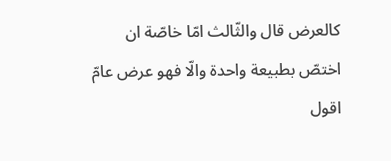كالعرض قال والثّالث امّا خاصّة ان اختصّ بطبيعة واحدة والّا فهو عرض عامّ اقول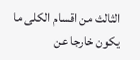الثالث من اقسام الكلى ما يكون خارجا عن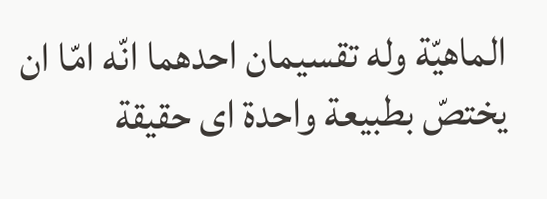الماهيّة وله تقسيمان احدهما انّه امّا ان يختصّ بطبيعة واحدة اى حقيقة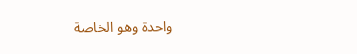واحدة وهو الخاصة